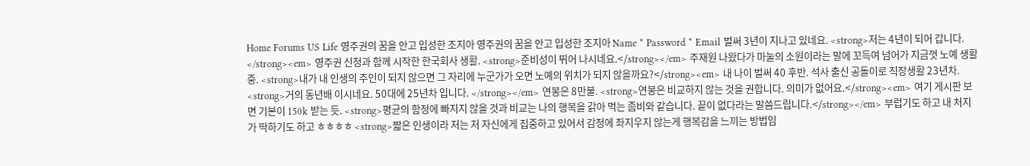Home Forums US Life 영주권의 꿈을 안고 입성한 조지아 영주권의 꿈을 안고 입성한 조지아 Name * Password * Email 벌써 3년이 지나고 있네요. <strong>저는 4년이 되어 갑니다. </strong><em> 영주권 신청과 함께 시작한 한국회사 생활. <strong>준비성이 뛰어 나시네요.</strong></em> 주재원 나왔다가 마눌의 소원이라는 말에 꼬득여 넘어가 지금껏 노예 생활 중. <strong>내가 내 인생의 주인이 되지 않으면 그 자리에 누군가가 오면 노예의 위치가 되지 않을까요?</strong><em> 내 나이 벌써 40 후반. 석사 출신 공돌이로 직장생활 23년차. <strong>거의 동년배 이시네요. 50대에 25년차 입니다. </strong></em> 연봉은 8만불. <strong>연봉은 비교하지 않는 것을 권합니다. 의미가 없어요.</strong><em> 여기 게시판 보면 기본이 150k 받는 듯. <strong>평균의 함정에 빠지지 않을 것과 비교는 나의 행복을 갉아 먹는 좀비와 같습니다. 끝이 없다라는 말씀드립니다.</strong></em> 부럽기도 하고 내 처지가 딱하기도 하고 ㅎㅎㅎㅎ <strong>짧은 인생이라 저는 저 자신에게 집중하고 있어서 감정에 좌지우지 않는게 행복감을 느끼는 방법임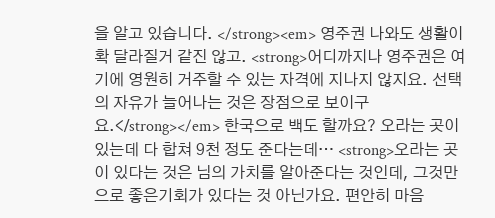을 알고 있습니다. </strong><em> 영주권 나와도 생활이 확 달라질거 같진 않고. <strong>어디까지나 영주권은 여기에 영원히 거주할 수 있는 자격에 지나지 않지요. 선택의 자유가 늘어나는 것은 장점으로 보이구요.</strong></em> 한국으로 백도 할까요? 오라는 곳이 있는데 다 합쳐 9천 정도 준다는데… <strong>오라는 곳이 있다는 것은 님의 가치를 알아준다는 것인데, 그것만으로 좋은기회가 있다는 것 아닌가요. 편안히 마음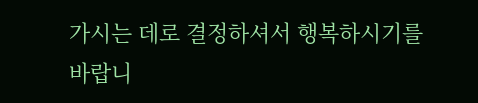가시는 데로 결정하셔서 행복하시기를 바랍니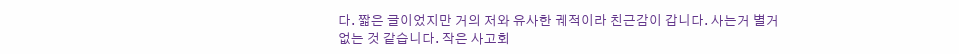다. 짧은 글이었지만 거의 저와 유사한 궤적이라 친근감이 갑니다. 사는거 별거 없는 것 같습니다. 작은 사고회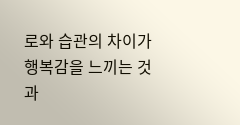로와 습관의 차이가 행복감을 느끼는 것과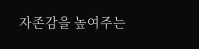자존감을 높여주는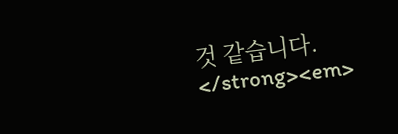것 같습니다. </strong><em>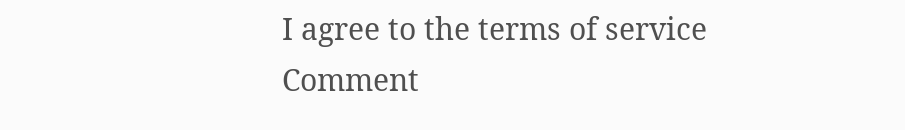I agree to the terms of service Comment